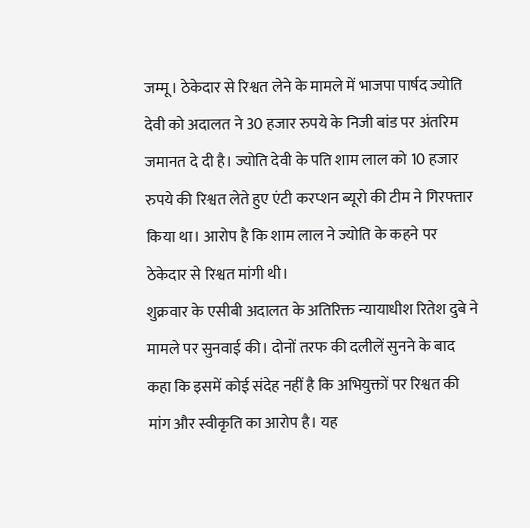जम्मू। ठेकेदार से रिश्वत लेने के मामले में भाजपा पार्षद ज्योति देवी को अदालत ने 30 हजार रुपये के निजी बांड पर अंतरिम जमानत दे दी है। ज्योति देवी के पति शाम लाल को 10 हजार रुपये की रिश्वत लेते हुए एंटी करप्शन ब्यूरो की टीम ने गिरफ्तार किया था। आरोप है कि शाम लाल ने ज्योति के कहने पर ठेकेदार से रिश्वत मांगी थी।
शुक्रवार के एसीबी अदालत के अतिरिक्त न्यायाधीश रितेश दुबे ने मामले पर सुनवाई की। दोनों तरफ की दलीलें सुनने के बाद कहा कि इसमें कोई संदेह नहीं है कि अभियुक्तों पर रिश्वत की मांग और स्वीकृति का आरोप है। यह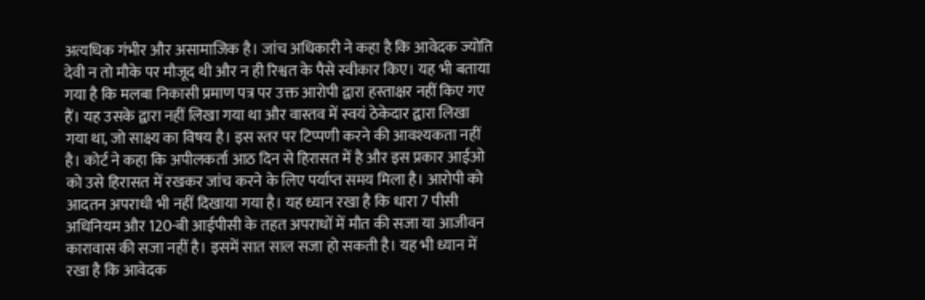अत्यधिक गंभीर और असामाजिक है। जांच अधिकारी ने कहा है कि आवेदक ज्योति देवी न तो मौके पर मौजूद थी और न ही रिश्वत के पैसे स्वीकार किए। यह भी बताया गया है कि मलबा निकासी प्रमाण पत्र पर उक्त आरोपी द्वारा हस्ताक्षर नहीं किए गए हैं। यह उसके द्वारा नहीं लिखा गया था और वास्तव में स्वयं ठेकेदार द्वारा लिखा गया था, जो साक्ष्य का विषय है। इस स्तर पर टिप्पणी करने की आवश्यकता नहीं है। कोर्ट ने कहा कि अपीलकर्ता आठ दिन से हिरासत में है और इस प्रकार आईओ को उसे हिरासत में रखकर जांच करने के लिए पर्याप्त समय मिला है। आरोपी को आदतन अपराधी भी नहीं दिखाया गया है। यह ध्यान रखा है कि धारा 7 पीसी अधिनियम और 120-बी आईपीसी के तहत अपराधों में मौत की सजा या आजीवन कारावास की सजा नहीं है। इसमें सात साल सजा हो सकती है। यह भी ध्यान में रखा है कि आवेदक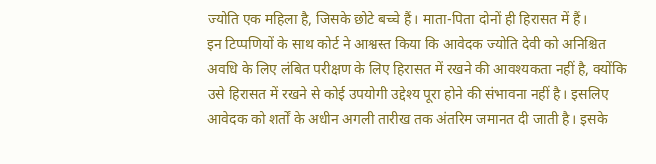ज्योति एक महिला है, जिसके छोटे बच्चे हैं। माता-पिता दोनों ही हिरासत में हैं।
इन टिप्पणियों के साथ कोर्ट ने आश्वस्त किया कि आवेदक ज्योति देवी को अनिश्चित अवधि के लिए लंबित परीक्षण के लिए हिरासत में रखने की आवश्यकता नहीं है, क्योंकि उसे हिरासत में रखने से कोई उपयोगी उद्देश्य पूरा होने की संभावना नहीं है। इसलिए आवेदक को शर्तों के अधीन अगली तारीख तक अंतरिम जमानत दी जाती है। इसके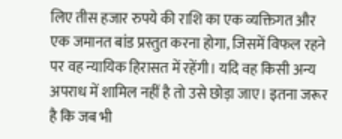लिए तीस हजार रुपये की राशि का एक व्यक्तिगत और एक जमानत बांड प्रस्तुत करना होगा, जिसमें विफल रहने पर वह न्यायिक हिरासत में रहेंगी। यदि वह किसी अन्य अपराध में शामिल नहीं है तो उसे छोड़ा जाए। इतना जरूर है कि जब भी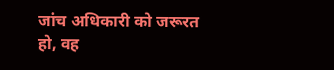जांच अधिकारी को जरूरत हो, वह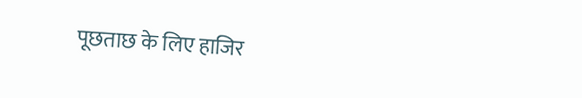पूछताछ के लिए हाजिर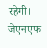रहेगी। जेएनएफ